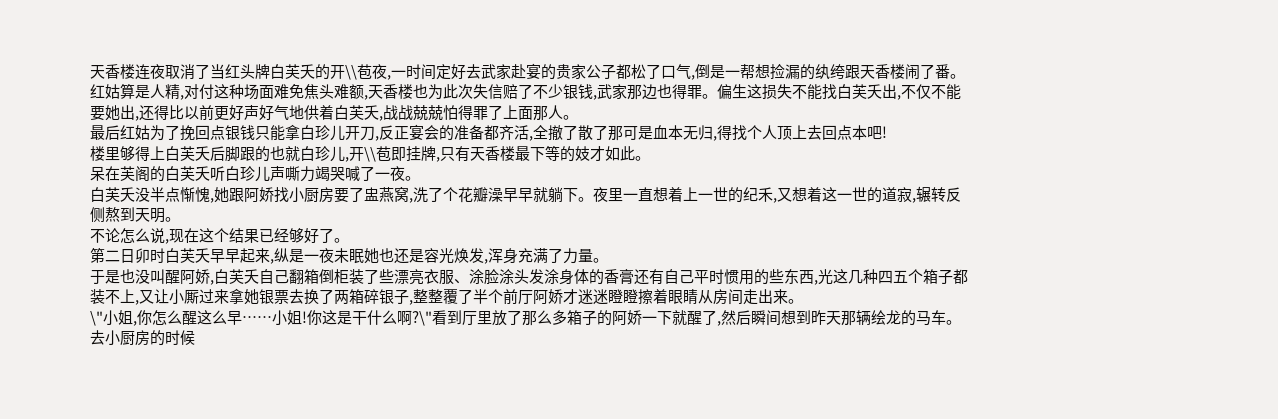天香楼连夜取消了当红头牌白芙夭的开\\苞夜,一时间定好去武家赴宴的贵家公子都松了口气,倒是一帮想捡漏的纨绔跟天香楼闹了番。
红姑算是人精,对付这种场面难免焦头难额,天香楼也为此次失信赔了不少银钱,武家那边也得罪。偏生这损失不能找白芙夭出,不仅不能要她出,还得比以前更好声好气地供着白芙夭,战战兢兢怕得罪了上面那人。
最后红姑为了挽回点银钱只能拿白珍儿开刀,反正宴会的准备都齐活,全撤了散了那可是血本无归,得找个人顶上去回点本吧!
楼里够得上白芙夭后脚跟的也就白珍儿,开\\苞即挂牌,只有天香楼最下等的妓才如此。
呆在芙阁的白芙夭听白珍儿声嘶力竭哭喊了一夜。
白芙夭没半点惭愧,她跟阿娇找小厨房要了盅燕窝,洗了个花瓣澡早早就躺下。夜里一直想着上一世的纪禾,又想着这一世的道寂,辗转反侧熬到天明。
不论怎么说,现在这个结果已经够好了。
第二日卯时白芙夭早早起来,纵是一夜未眠她也还是容光焕发,浑身充满了力量。
于是也没叫醒阿娇,白芙夭自己翻箱倒柜装了些漂亮衣服、涂脸涂头发涂身体的香膏还有自己平时惯用的些东西,光这几种四五个箱子都装不上,又让小厮过来拿她银票去换了两箱碎银子,整整覆了半个前厅阿娇才迷迷瞪瞪擦着眼睛从房间走出来。
\"小姐,你怎么醒这么早……小姐!你这是干什么啊?\"看到厅里放了那么多箱子的阿娇一下就醒了,然后瞬间想到昨天那辆绘龙的马车。
去小厨房的时候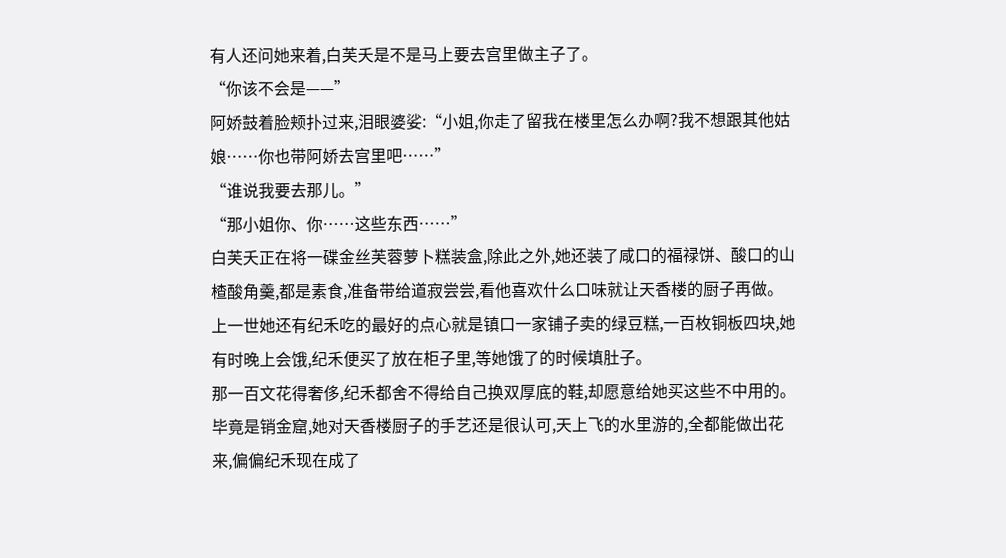有人还问她来着,白芙夭是不是马上要去宫里做主子了。
“你该不会是——”
阿娇鼓着脸颊扑过来,泪眼婆娑:“小姐,你走了留我在楼里怎么办啊?我不想跟其他姑娘……你也带阿娇去宫里吧……”
“谁说我要去那儿。”
“那小姐你、你……这些东西……”
白芙夭正在将一碟金丝芙蓉萝卜糕装盒,除此之外,她还装了咸口的福禄饼、酸口的山楂酸角羹,都是素食,准备带给道寂尝尝,看他喜欢什么口味就让天香楼的厨子再做。
上一世她还有纪禾吃的最好的点心就是镇口一家铺子卖的绿豆糕,一百枚铜板四块,她有时晚上会饿,纪禾便买了放在柜子里,等她饿了的时候填肚子。
那一百文花得奢侈,纪禾都舍不得给自己换双厚底的鞋,却愿意给她买这些不中用的。
毕竟是销金窟,她对天香楼厨子的手艺还是很认可,天上飞的水里游的,全都能做出花来,偏偏纪禾现在成了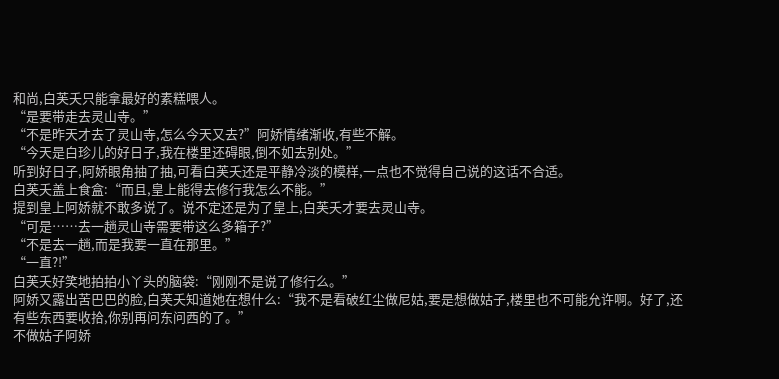和尚,白芙夭只能拿最好的素糕喂人。
“是要带走去灵山寺。”
“不是昨天才去了灵山寺,怎么今天又去?”阿娇情绪渐收,有些不解。
“今天是白珍儿的好日子,我在楼里还碍眼,倒不如去别处。”
听到好日子,阿娇眼角抽了抽,可看白芙夭还是平静冷淡的模样,一点也不觉得自己说的这话不合适。
白芙夭盖上食盒:“而且,皇上能得去修行我怎么不能。”
提到皇上阿娇就不敢多说了。说不定还是为了皇上,白芙夭才要去灵山寺。
“可是……去一趟灵山寺需要带这么多箱子?”
“不是去一趟,而是我要一直在那里。”
“一直?!”
白芙夭好笑地拍拍小丫头的脑袋:“刚刚不是说了修行么。”
阿娇又露出苦巴巴的脸,白芙夭知道她在想什么:“我不是看破红尘做尼姑,要是想做姑子,楼里也不可能允许啊。好了,还有些东西要收拾,你别再问东问西的了。”
不做姑子阿娇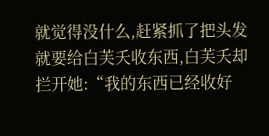就觉得没什么,赶紧抓了把头发就要给白芙夭收东西,白芙夭却拦开她:“我的东西已经收好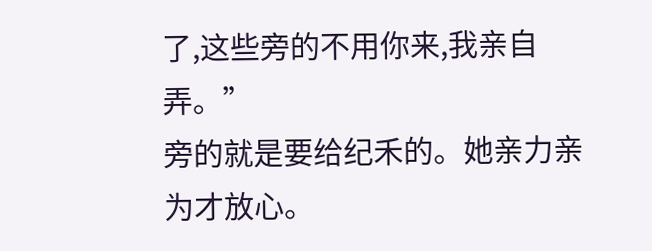了,这些旁的不用你来,我亲自弄。”
旁的就是要给纪禾的。她亲力亲为才放心。